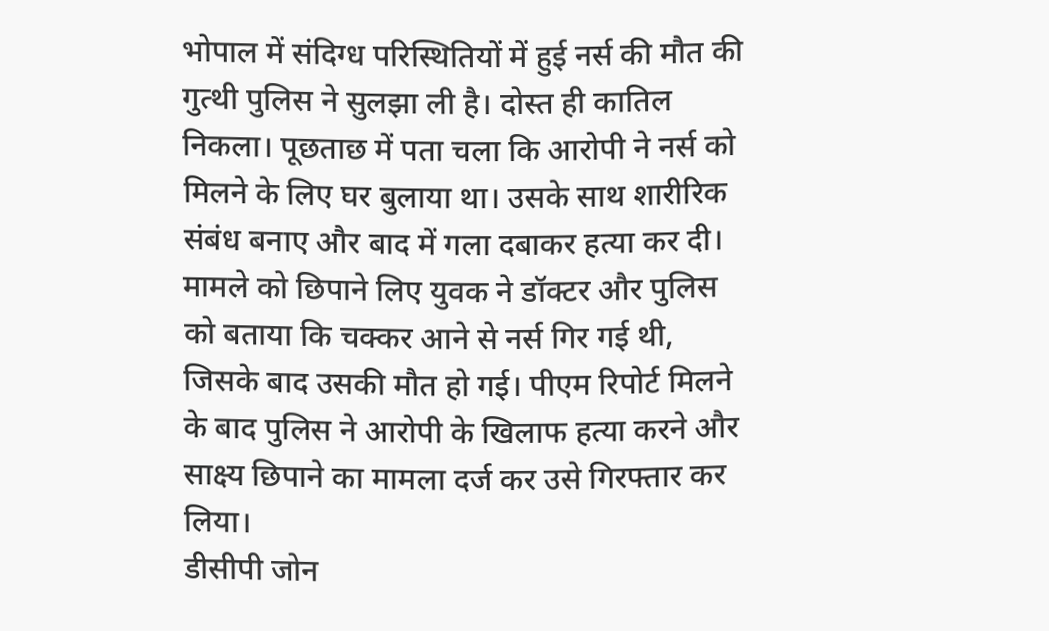भोपाल में संदिग्ध परिस्थितियों में हुई नर्स की मौत की गुत्थी पुलिस ने सुलझा ली है। दोस्त ही कातिल निकला। पूछताछ में पता चला कि आरोपी ने नर्स को मिलने के लिए घर बुलाया था। उसके साथ शारीरिक संबंध बनाए और बाद में गला दबाकर हत्या कर दी। मामले को छिपाने लिए युवक ने डॉक्टर और पुलिस को बताया कि चक्कर आने से नर्स गिर गई थी, जिसके बाद उसकी मौत हो गई। पीएम रिपोर्ट मिलने के बाद पुलिस ने आरोपी के खिलाफ हत्या करने और साक्ष्य छिपाने का मामला दर्ज कर उसे गिरफ्तार कर लिया।
डीसीपी जोन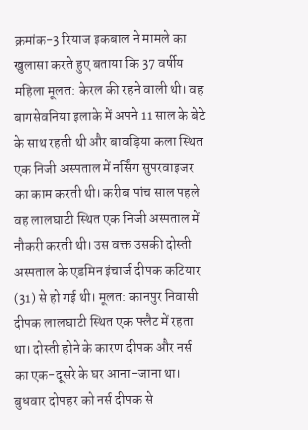क्रमांक-3 रियाज इकबाल ने मामले का खुलासा करते हुए बताया कि 37 वर्षीय महिला मूलत: केरल की रहने वाली थी। वह बागसेवनिया इलाके में अपने 11 साल के बेटे के साथ रहती थी और बावड़िया कला स्थित एक निजी अस्पताल में नर्सिंग सुपरवाइजर का काम करती थी। करीब पांच साल पहले वह लालघाटी स्थित एक निजी अस्पताल में नौकरी करती थी। उस वक्त उसकी दोस्ती अस्पताल के एडमिन इंचार्ज दीपक कटियार (31) से हो गई थी। मूलत: कानपुर निवासी दीपक लालघाटी स्थित एक फ्लैट में रहता था। दोस्ती होने के कारण दीपक और नर्स का एक-दूसरे के घर आना-जाना था।
बुधवार दोपहर को नर्स दीपक से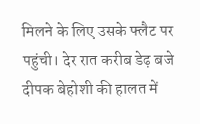मिलने के लिए उसके फ्लैट पर पहुंची। देर रात करीब डेढ़ बजे दीपक बेहोशी की हालत में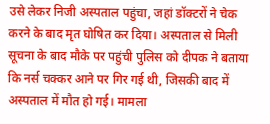उसे लेकर निजी अस्पताल पहुंचा, जहां डॉक्टरों ने चेक करने के बाद मृत घोषित कर दिया। अस्पताल से मिली सूचना के बाद मौके पर पहुंची पुलिस को दीपक ने बताया कि नर्स चक्कर आने पर गिर गई थी, जिसकी बाद में अस्पताल में मौत हो गई। मामला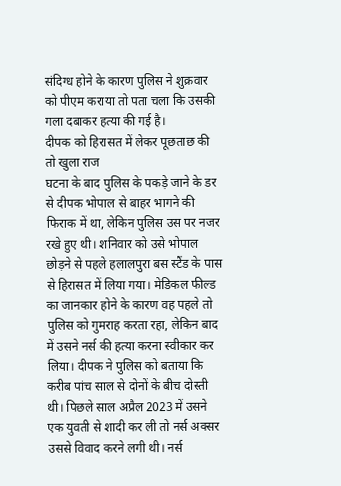संदिग्ध होने के कारण पुलिस ने शुक्रवार को पीएम कराया तो पता चला कि उसकी गला दबाकर हत्या की गई है।
दीपक को हिरासत में लेकर पूछताछ की तो खुला राज
घटना के बाद पुलिस के पकड़े जाने के डर से दीपक भोपाल से बाहर भागने की फिराक में था, लेकिन पुलिस उस पर नजर रखे हुए थी। शनिवार को उसे भोपाल छोड़ने से पहले हलालपुरा बस स्टैंड के पास से हिरासत में लिया गया। मेडिकल फील्ड का जानकार होने के कारण वह पहले तो पुलिस को गुमराह करता रहा, लेकिन बाद में उसने नर्स की हत्या करना स्वीकार कर लिया। दीपक ने पुलिस को बताया कि करीब पांच साल से दोनों के बीच दोस्ती थी। पिछले साल अप्रैल 2023 में उसने एक युवती से शादी कर ली तो नर्स अक्सर उससे विवाद करने लगी थी। नर्स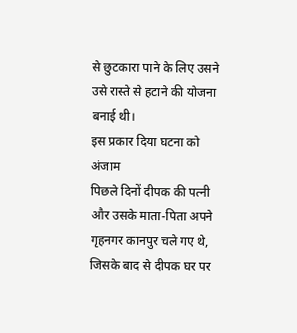से छुटकारा पाने के लिए उसने उसे रास्ते से हटाने की योजना बनाई थी।
इस प्रकार दिया घटना को अंजाम
पिछले दिनों दीपक की पत्नी और उसके माता-पिता अपने गृहनगर कानपुर चले गए थे, जिसके बाद से दीपक घर पर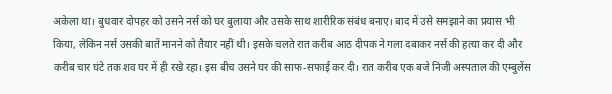अकेला था। बुधवार दोपहर को उसने नर्स को घर बुलाया और उसके साथ शारीरिक संबंध बनाए। बाद में उसे समझाने का प्रयास भी किया, लेकिन नर्स उसकी बातें मानने को तैयार नहीं थी। इसके चलते रात करीब आठ दीपक ने गला दबाकर नर्स की हत्या कर दी और करीब चार घंटे तक शव घर में ही रखे रहा। इस बीच उसने घर की साफ-सफाई कर दी। रात करीब एक बजे निजी अस्पताल की एम्बुलेंस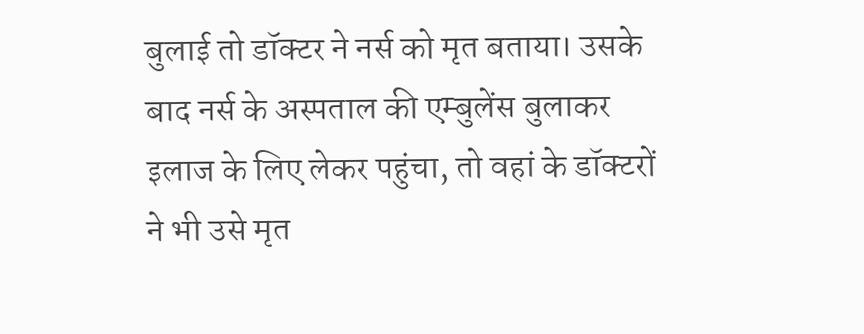बुलाई तो डॉक्टर ने नर्स को मृत बताया। उसके बाद नर्स के अस्पताल की एम्बुलेंस बुलाकर इलाज के लिए लेकर पहुंचा, तो वहां के डॉक्टरों ने भी उसे मृत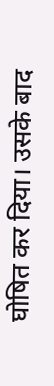घोषित कर दिया। उसके बाद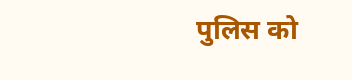पुलिस को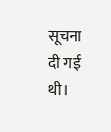सूचना दी गई थी।